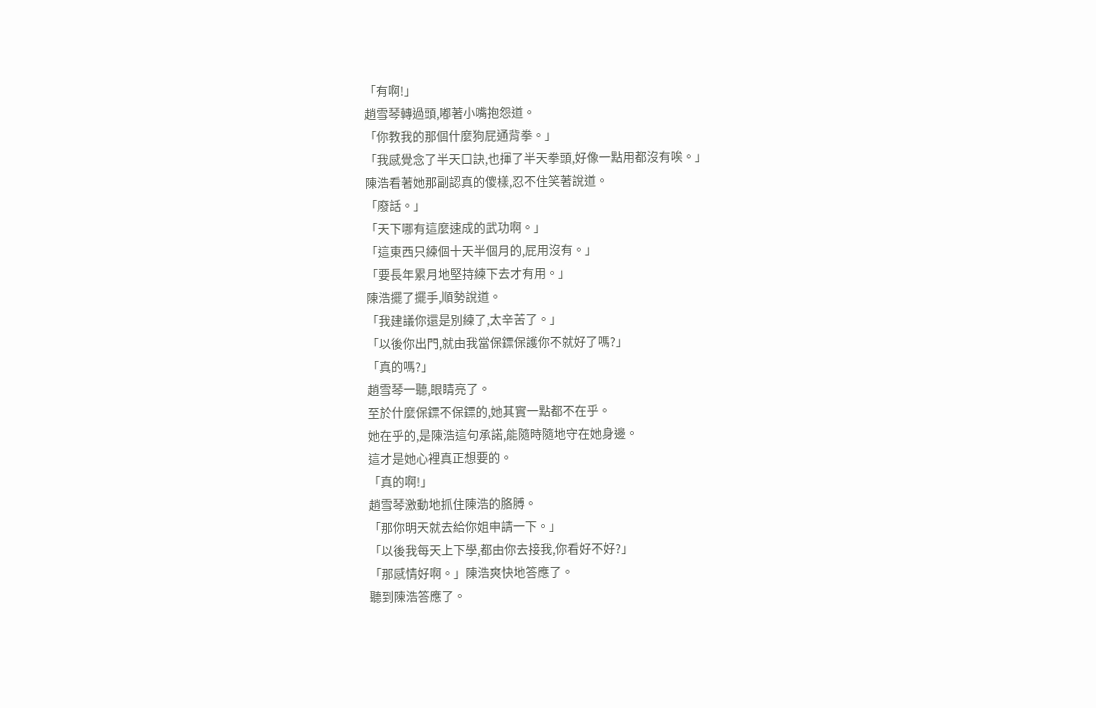「有啊!」
趙雪琴轉過頭,嘟著小嘴抱怨道。
「你教我的那個什麼狗屁通背拳。」
「我感覺念了半天口訣,也揮了半天拳頭,好像一點用都沒有唉。」
陳浩看著她那副認真的傻樣,忍不住笑著說道。
「廢話。」
「天下哪有這麼速成的武功啊。」
「這東西只練個十天半個月的,屁用沒有。」
「要長年累月地堅持練下去才有用。」
陳浩擺了擺手,順勢說道。
「我建議你還是別練了,太辛苦了。」
「以後你出門,就由我當保鏢保護你不就好了嗎?」
「真的嗎?」
趙雪琴一聽,眼睛亮了。
至於什麼保鏢不保鏢的,她其實一點都不在乎。
她在乎的,是陳浩這句承諾,能隨時隨地守在她身邊。
這才是她心裡真正想要的。
「真的啊!」
趙雪琴激動地抓住陳浩的胳膊。
「那你明天就去給你姐申請一下。」
「以後我每天上下學,都由你去接我,你看好不好?」
「那感情好啊。」陳浩爽快地答應了。
聽到陳浩答應了。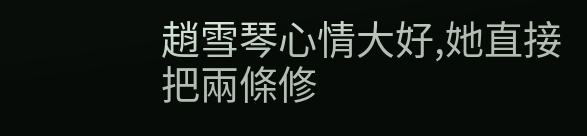趙雪琴心情大好,她直接把兩條修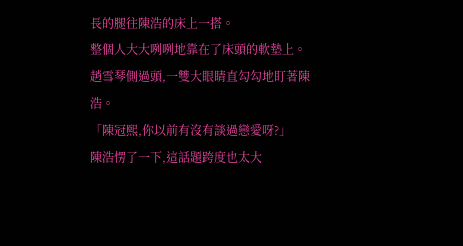長的腿往陳浩的床上一搭。
整個人大大咧咧地靠在了床頭的軟墊上。
趙雪琴側過頭,一雙大眼睛直勾勾地盯著陳浩。
「陳冠熙,你以前有沒有談過戀愛呀?」
陳浩愣了一下,這話題跨度也太大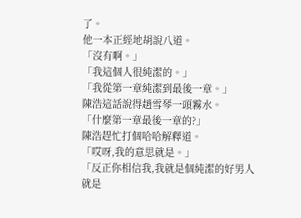了。
他一本正經地胡說八道。
「沒有啊。」
「我這個人很純潔的。」
「我從第一章純潔到最後一章。」
陳浩這話說得趙雪琴一頭霧水。
「什麼第一章最後一章的?」
陳浩趕忙打個哈哈解釋道。
「哎呀,我的意思就是。」
「反正你相信我,我就是個純潔的好男人就是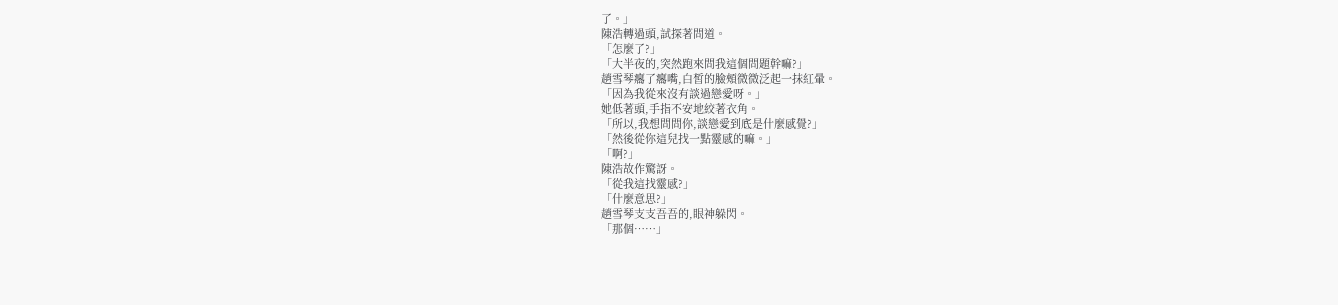了。」
陳浩轉過頭,試探著問道。
「怎麼了?」
「大半夜的,突然跑來問我這個問題幹嘛?」
趙雪琴癟了癟嘴,白皙的臉頰微微泛起一抹紅暈。
「因為我從來沒有談過戀愛呀。」
她低著頭,手指不安地絞著衣角。
「所以,我想問問你,談戀愛到底是什麼感覺?」
「然後從你這兒找一點靈感的嘛。」
「啊?」
陳浩故作驚訝。
「從我這找靈感?」
「什麼意思?」
趙雪琴支支吾吾的,眼神躲閃。
「那個……」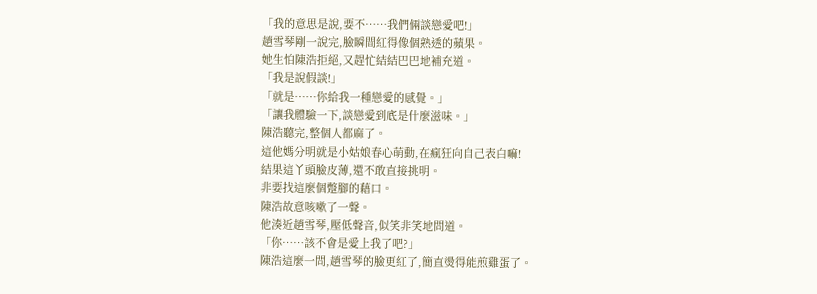「我的意思是說,要不……我們倆談戀愛吧!」
趙雪琴剛一說完,臉瞬間紅得像個熟透的蘋果。
她生怕陳浩拒絕,又趕忙結結巴巴地補充道。
「我是說假談!」
「就是……你給我一種戀愛的感覺。」
「讓我體驗一下,談戀愛到底是什麼滋味。」
陳浩聽完,整個人都麻了。
這他媽分明就是小姑娘春心萌動,在瘋狂向自己表白嘛!
結果這丫頭臉皮薄,還不敢直接挑明。
非要找這麼個蹩腳的藉口。
陳浩故意咳嗽了一聲。
他湊近趙雪琴,壓低聲音,似笑非笑地問道。
「你……該不會是愛上我了吧?」
陳浩這麼一問,趙雪琴的臉更紅了,簡直燙得能煎雞蛋了。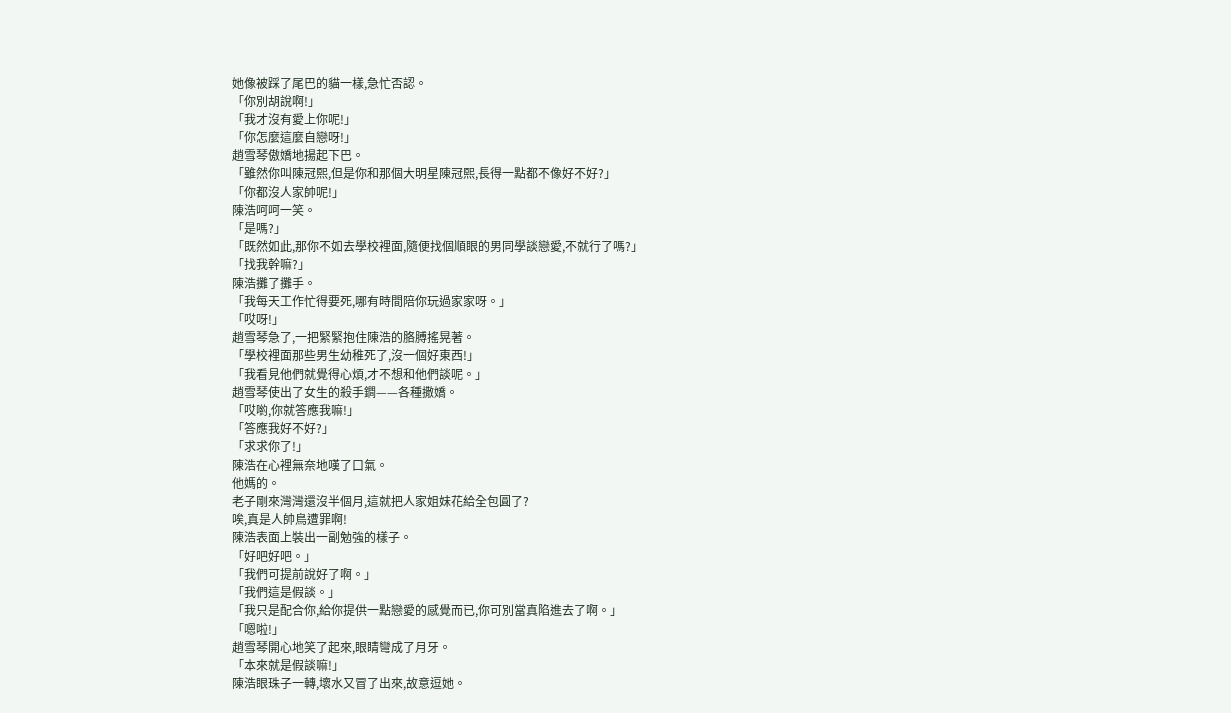她像被踩了尾巴的貓一樣,急忙否認。
「你別胡說啊!」
「我才沒有愛上你呢!」
「你怎麼這麼自戀呀!」
趙雪琴傲嬌地揚起下巴。
「雖然你叫陳冠熙,但是你和那個大明星陳冠熙,長得一點都不像好不好?」
「你都沒人家帥呢!」
陳浩呵呵一笑。
「是嗎?」
「既然如此,那你不如去學校裡面,隨便找個順眼的男同學談戀愛,不就行了嗎?」
「找我幹嘛?」
陳浩攤了攤手。
「我每天工作忙得要死,哪有時間陪你玩過家家呀。」
「哎呀!」
趙雪琴急了,一把緊緊抱住陳浩的胳膊搖晃著。
「學校裡面那些男生幼稚死了,沒一個好東西!」
「我看見他們就覺得心煩,才不想和他們談呢。」
趙雪琴使出了女生的殺手鐧——各種撒嬌。
「哎喲,你就答應我嘛!」
「答應我好不好?」
「求求你了!」
陳浩在心裡無奈地嘆了口氣。
他媽的。
老子剛來灣灣還沒半個月,這就把人家姐妹花給全包圓了?
唉,真是人帥鳥遭罪啊!
陳浩表面上裝出一副勉強的樣子。
「好吧好吧。」
「我們可提前說好了啊。」
「我們這是假談。」
「我只是配合你,給你提供一點戀愛的感覺而已,你可別當真陷進去了啊。」
「嗯啦!」
趙雪琴開心地笑了起來,眼睛彎成了月牙。
「本來就是假談嘛!」
陳浩眼珠子一轉,壞水又冒了出來,故意逗她。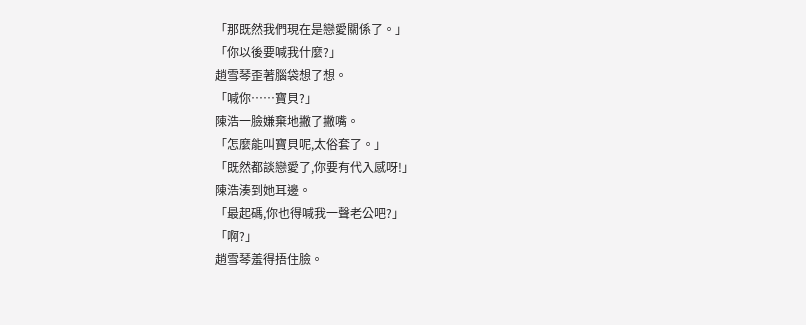「那既然我們現在是戀愛關係了。」
「你以後要喊我什麼?」
趙雪琴歪著腦袋想了想。
「喊你……寶貝?」
陳浩一臉嫌棄地撇了撇嘴。
「怎麼能叫寶貝呢,太俗套了。」
「既然都談戀愛了,你要有代入感呀!」
陳浩湊到她耳邊。
「最起碼,你也得喊我一聲老公吧?」
「啊?」
趙雪琴羞得捂住臉。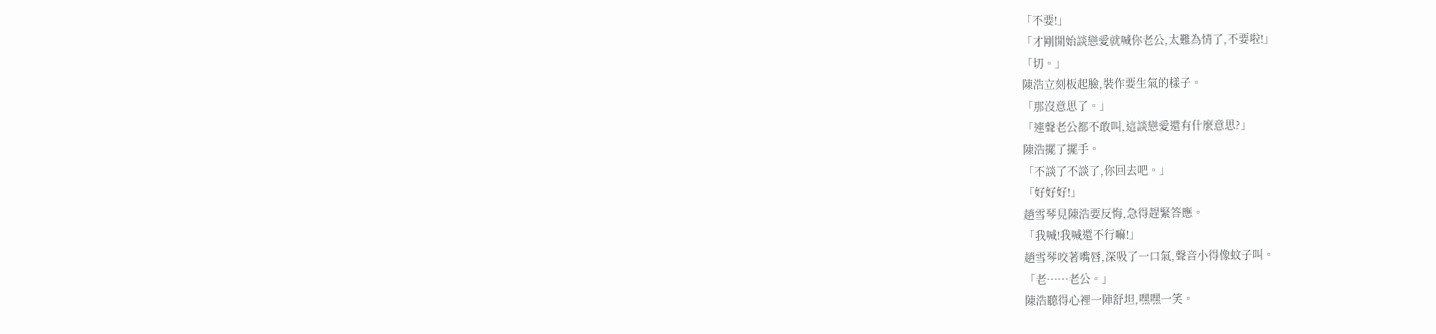「不要!」
「才剛開始談戀愛就喊你老公,太難為情了,不要啦!」
「切。」
陳浩立刻板起臉,裝作要生氣的樣子。
「那沒意思了。」
「連聲老公都不敢叫,這談戀愛還有什麼意思?」
陳浩擺了擺手。
「不談了不談了,你回去吧。」
「好好好!」
趙雪琴見陳浩要反悔,急得趕緊答應。
「我喊!我喊還不行嘛!」
趙雪琴咬著嘴唇,深吸了一口氣,聲音小得像蚊子叫。
「老……老公。」
陳浩聽得心裡一陣舒坦,嘿嘿一笑。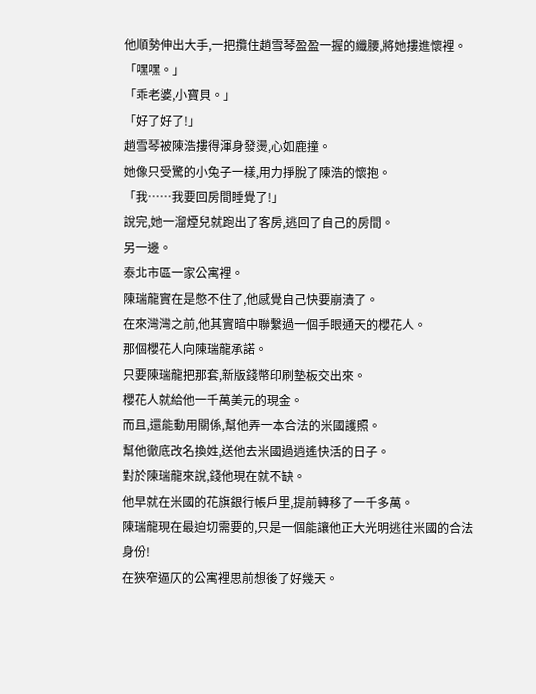他順勢伸出大手,一把攬住趙雪琴盈盈一握的纖腰,將她摟進懷裡。
「嘿嘿。」
「乖老婆,小寶貝。」
「好了好了!」
趙雪琴被陳浩摟得渾身發燙,心如鹿撞。
她像只受驚的小兔子一樣,用力掙脫了陳浩的懷抱。
「我……我要回房間睡覺了!」
說完,她一溜煙兒就跑出了客房,逃回了自己的房間。
另一邊。
泰北市區一家公寓裡。
陳瑞龍實在是憋不住了,他感覺自己快要崩潰了。
在來灣灣之前,他其實暗中聯繫過一個手眼通天的櫻花人。
那個櫻花人向陳瑞龍承諾。
只要陳瑞龍把那套,新版錢幣印刷墊板交出來。
櫻花人就給他一千萬美元的現金。
而且,還能動用關係,幫他弄一本合法的米國護照。
幫他徹底改名換姓,送他去米國過逍遙快活的日子。
對於陳瑞龍來說,錢他現在就不缺。
他早就在米國的花旗銀行帳戶里,提前轉移了一千多萬。
陳瑞龍現在最迫切需要的,只是一個能讓他正大光明逃往米國的合法身份!
在狹窄逼仄的公寓裡思前想後了好幾天。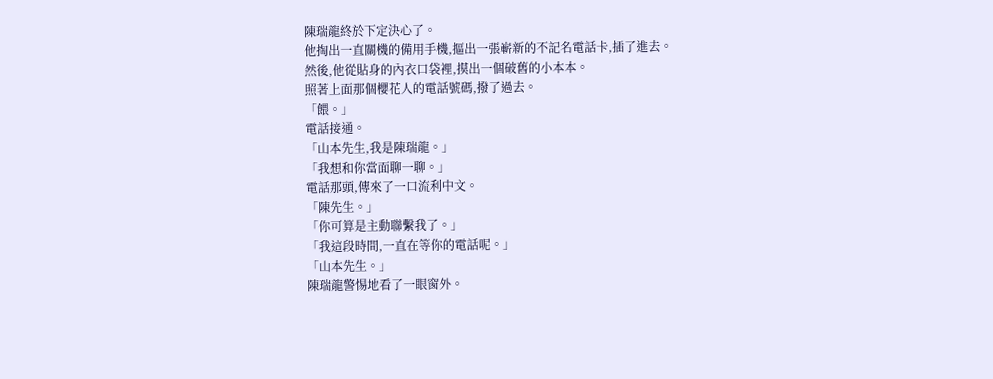陳瑞龍終於下定決心了。
他掏出一直關機的備用手機,摳出一張嶄新的不記名電話卡,插了進去。
然後,他從貼身的內衣口袋裡,摸出一個破舊的小本本。
照著上面那個櫻花人的電話號碼,撥了過去。
「餵。」
電話接通。
「山本先生,我是陳瑞龍。」
「我想和你當面聊一聊。」
電話那頭,傳來了一口流利中文。
「陳先生。」
「你可算是主動聯繫我了。」
「我這段時間,一直在等你的電話呢。」
「山本先生。」
陳瑞龍警惕地看了一眼窗外。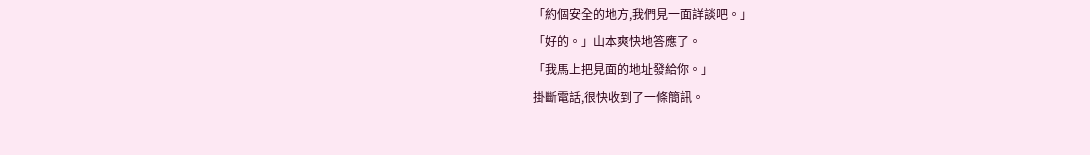「約個安全的地方,我們見一面詳談吧。」
「好的。」山本爽快地答應了。
「我馬上把見面的地址發給你。」
掛斷電話,很快收到了一條簡訊。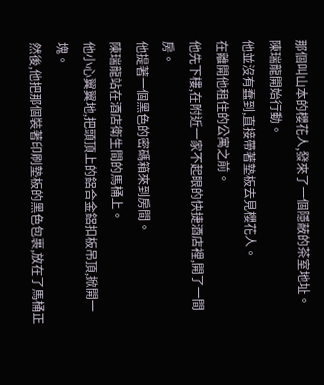那個叫山本的櫻花人,發來了一個隱蔽的茶室地址。
陳瑞龍開始行動。
他並沒有蠢到,直接帶著墊板去見櫻花人。
在離開他租住的公寓之前。
他先下樓,在附近一家不起眼的快捷酒店裡,開了一間房。
他提著一個黑色的密碼箱來到房間。
陳瑞龍站在酒店衛生間的馬桶上。
他小心翼翼地,把頭頂上的鋁合金鋁扣板吊頂,掀開一塊。
然後,他把那個裝著印刷墊板的黑色包裹,放在了馬桶正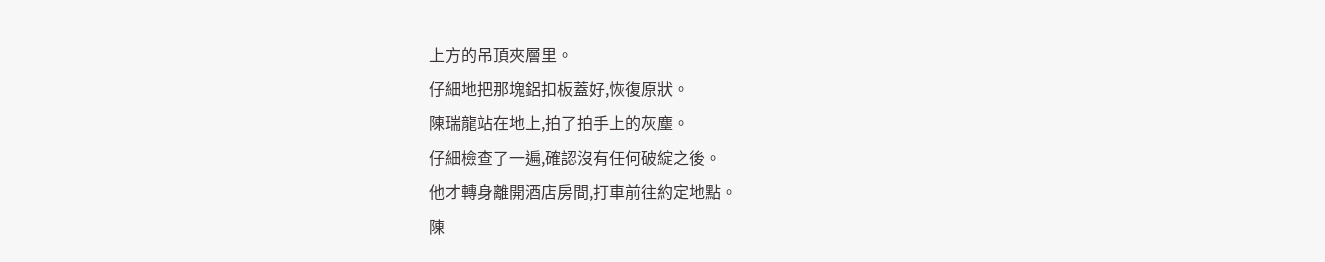上方的吊頂夾層里。
仔細地把那塊鋁扣板蓋好,恢復原狀。
陳瑞龍站在地上,拍了拍手上的灰塵。
仔細檢查了一遍,確認沒有任何破綻之後。
他才轉身離開酒店房間,打車前往約定地點。
陳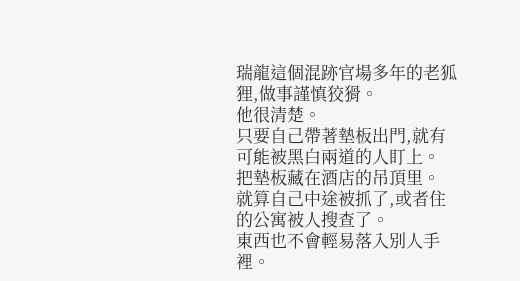瑞龍這個混跡官場多年的老狐狸,做事謹慎狡猾。
他很清楚。
只要自己帶著墊板出門,就有可能被黑白兩道的人盯上。
把墊板藏在酒店的吊頂里。
就算自己中途被抓了,或者住的公寓被人搜查了。
東西也不會輕易落入別人手裡。